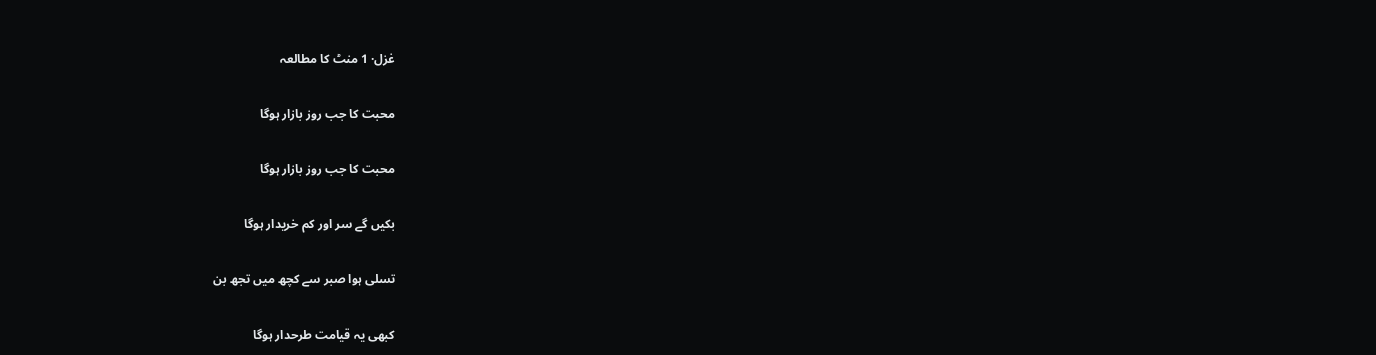غزل· 1 منٹ کا مطالعہ

محبت کا جب روز بازار ہوگا

محبت کا جب روز بازار ہوگا

بکیں گے سر اور کم خریدار ہوگا

تسلی ہوا صبر سے کچھ میں تجھ بن

کبھی یہ قیامت طرحدار ہوگا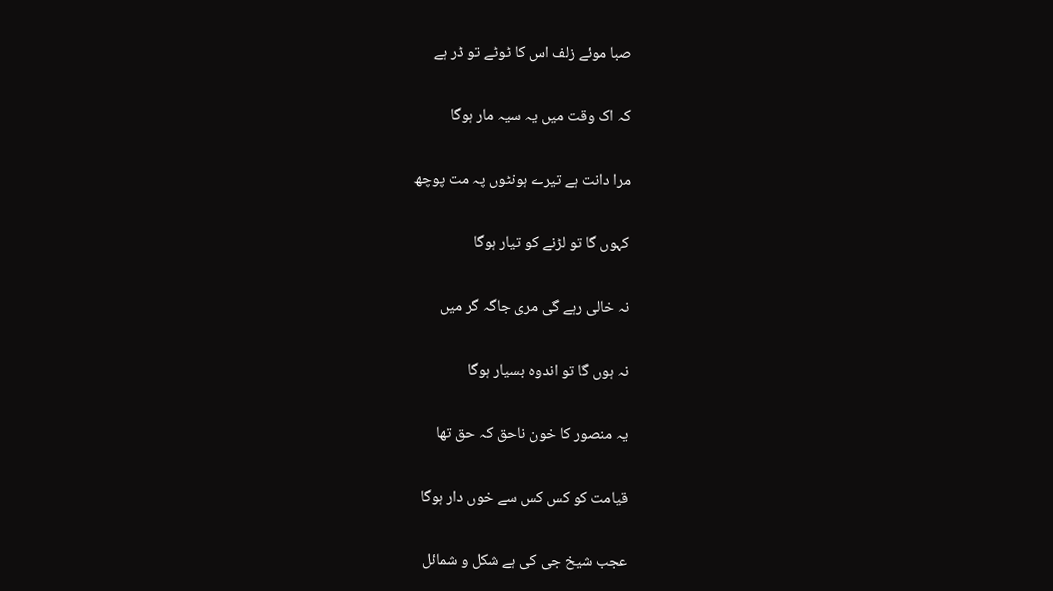صبا موئے‌ زلف اس کا ٹوٹے تو ڈر ہے

کہ اک وقت میں یہ سیہ مار ہوگا

مرا دانت ہے تیرے ہونٹوں پہ مت پوچھ

کہوں گا تو لڑنے کو تیار ہوگا

نہ خالی رہے گی مری جاگہ گر میں

نہ ہوں گا تو اندوہ بسیار ہوگا

یہ منصور کا خون ناحق کہ حق تھا

قیامت کو کس کس سے خوں دار ہوگا

عجب شیخ جی کی ہے شکل و شمائل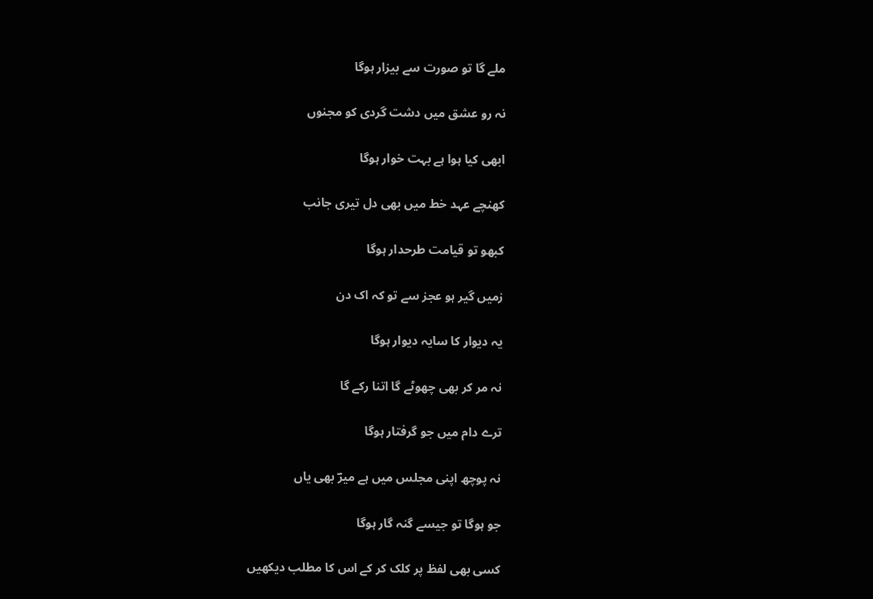ملے گا تو صورت سے بیزار ہوگا

نہ رو عشق میں دشت گردی کو مجنوں

ابھی کیا ہوا ہے بہت خوار ہوگا

کھنچے عہد خط میں بھی دل تیری جانب

کبھو تو قیامت طرحدار ہوگا

زمیں گیر ہو عجز سے تو کہ اک دن

یہ دیوار کا سایہ دیوار ہوگا

نہ مر کر بھی چھوٹے گا اتنا رکے گا

ترے دام میں جو گرفتار ہوگا

نہ پوچھ اپنی مجلس میں ہے میرؔ بھی یاں

جو ہوگا تو جیسے گنہ گار ہوگا

کسی بھی لفظ پر کلک کر کے اس کا مطلب دیکھیں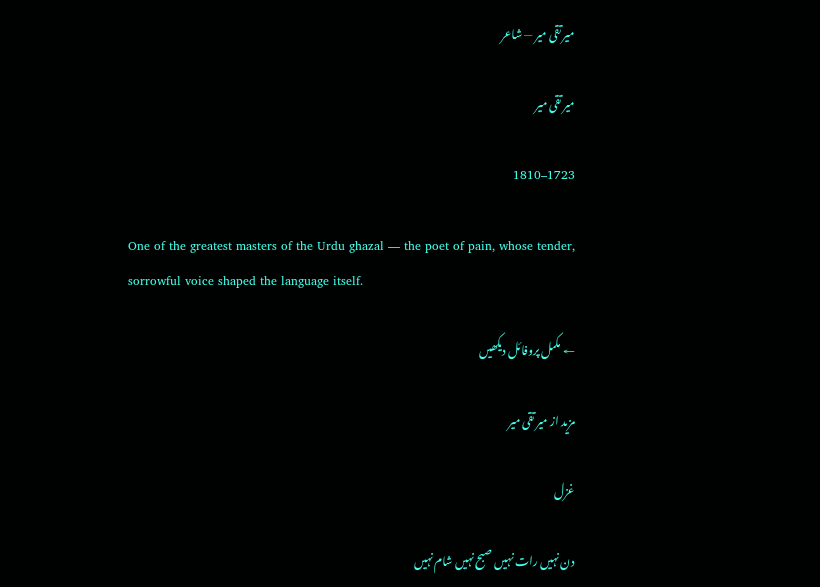میر تقی میر — شاعر

میر تقی میر

1723–1810

One of the greatest masters of the Urdu ghazal — the poet of pain, whose tender, sorrowful voice shaped the language itself.

← مکمل پروفائل دیکھیں

مزید از میر تقی میر

غزل

دن نہیں رات نہیں صبح نہیں شام نہیں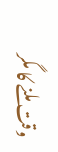وقت ملنے کا مگر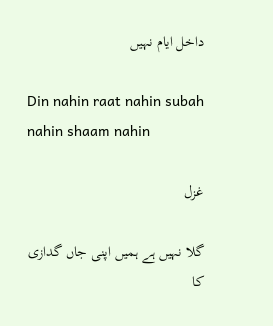داخل ایام نہیں

Din nahin raat nahin subah nahin shaam nahin

غزل

گلا نہیں ہے ہمیں اپنی جاں گدازی کا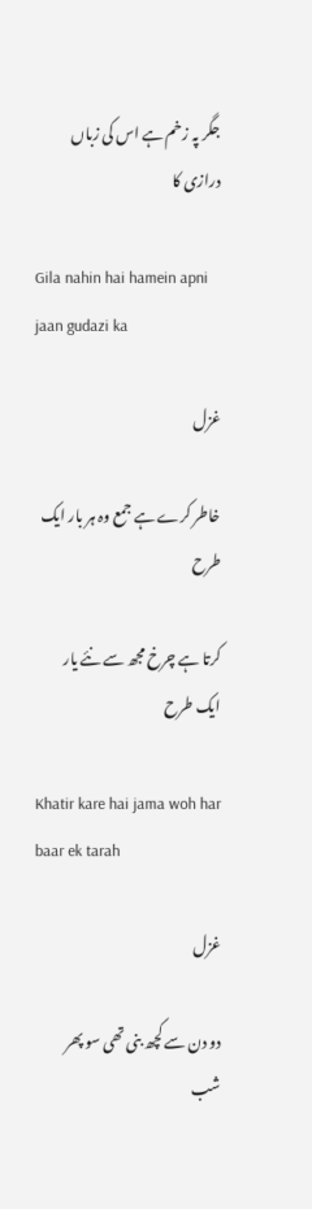جگر پہ زخم ہے اس کی زباں درازی کا

Gila nahin hai hamein apni jaan gudazi ka

غزل

خاطر کرے ہے جمع وہ ہر بار ایک طرح

کرتا ہے چرخ مجھ سے نئے یار ایک طرح

Khatir kare hai jama woh har baar ek tarah

غزل

دو دن سے کچھ بنی تھی سو پھر شب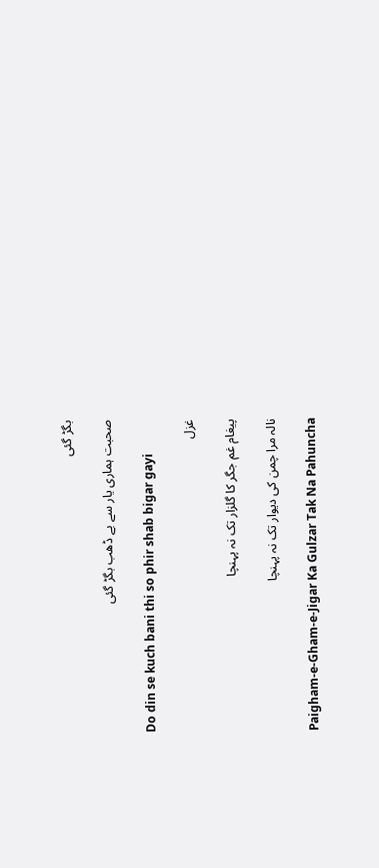بگڑ گئی

صحبت ہماری یار سے بے ڈھب بگڑ گئی

Do din se kuch bani thi so phir shab bigar gayi

غزل

پیغام غم جگر کا گلزار تک نہ پہنچا

نالہ مرا چمن کی دیوار تک نہ پہنچا

Paigham-e-Gham-e-Jigar Ka Gulzar Tak Na Pahuncha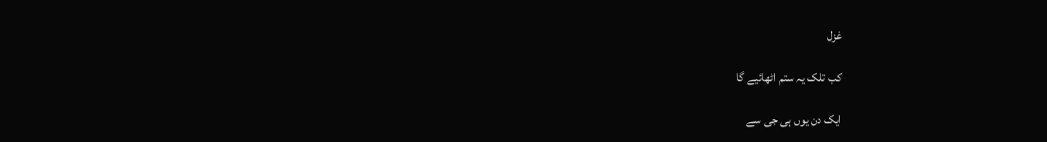غزل

کب تلک یہ ستم اٹھائیے گا

ایک دن یوں ہی جی سے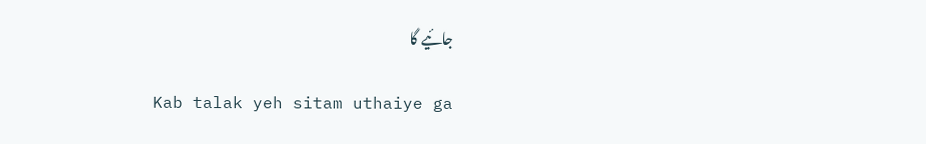جائیے گا

Kab talak yeh sitam uthaiye ga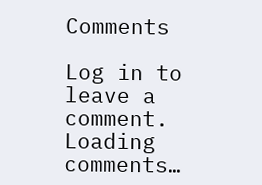Comments

Log in to leave a comment.
Loading comments…